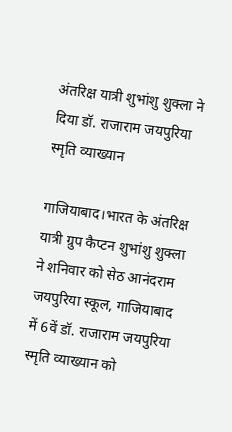अंतरिक्ष यात्री शुभांशु शुक्ला ने दिया डॉ. राजाराम जयपुरिया स्मृति व्याख्यान

गाजियाबाद।भारत के अंतरिक्ष यात्री ग्रुप कैप्टन शुभांशु शुक्ला ने शनिवार को सेठ आनंदराम जयपुरिया स्कूल, गाजियाबाद में 6वें डॉ. राजाराम जयपुरिया स्मृति व्याख्यान को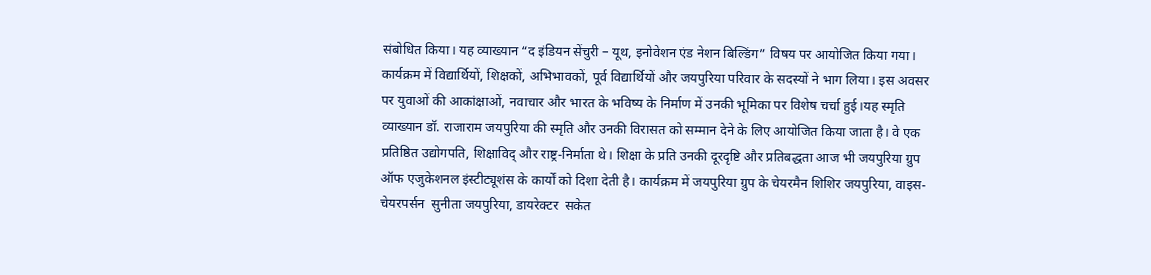संबोधित किया। यह व्याख्यान “द इंडियन सेंचुरी – यूथ, इनोवेशन एंड नेशन बिल्डिंग” विषय पर आयोजित किया गया। कार्यक्रम में विद्यार्थियों, शिक्षकों, अभिभावकों, पूर्व विद्यार्थियों और जयपुरिया परिवार के सदस्यों ने भाग लिया। इस अवसर पर युवाओं की आकांक्षाओं, नवाचार और भारत के भविष्य के निर्माण में उनकी भूमिका पर विशेष चर्चा हुई।यह स्मृति व्याख्यान डॉ. राजाराम जयपुरिया की स्मृति और उनकी विरासत को सम्मान देने के लिए आयोजित किया जाता है। वे एक प्रतिष्ठित उद्योगपति, शिक्षाविद् और राष्ट्र-निर्माता थे। शिक्षा के प्रति उनकी दूरदृष्टि और प्रतिबद्धता आज भी जयपुरिया ग्रुप ऑफ एजुकेशनल इंस्टीट्यूशंस के कार्यों को दिशा देती है। कार्यक्रम में जयपुरिया ग्रुप के चेयरमैन शिशिर जयपुरिया, वाइस-चेयरपर्सन  सुनीता जयपुरिया, डायरेक्टर  सकेत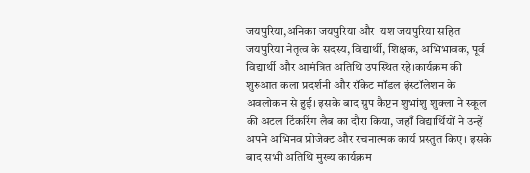जयपुरिया,अनिका जयपुरिया और  यश जयपुरिया सहित जयपुरिया नेतृत्व के सदस्य, विद्यार्थी, शिक्षक, अभिभावक, पूर्व विद्यार्थी और आमंत्रित अतिथि उपस्थित रहे।कार्यक्रम की शुरुआत कला प्रदर्शनी और रॉकेट मॉडल इंस्टॉलेशन के अवलोकन से हुई। इसके बाद ग्रुप कैप्टन शुभांशु शुक्ला ने स्कूल की अटल टिंकरिंग लैब का दौरा किया, जहाँ विद्यार्थियों ने उन्हें अपने अभिनव प्रोजेक्ट और रचनात्मक कार्य प्रस्तुत किए। इसके बाद सभी अतिथि मुख्य कार्यक्रम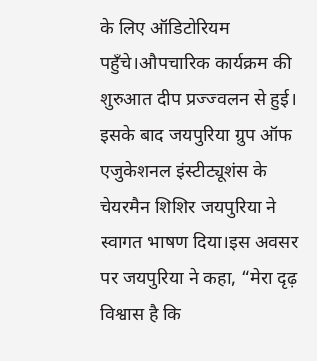के लिए ऑडिटोरियम पहुँचे।औपचारिक कार्यक्रम की शुरुआत दीप प्रज्ज्वलन से हुई। इसके बाद जयपुरिया ग्रुप ऑफ एजुकेशनल इंस्टीट्यूशंस के चेयरमैन शिशिर जयपुरिया ने स्वागत भाषण दिया।इस अवसर पर जयपुरिया ने कहा, “मेरा दृढ़ विश्वास है कि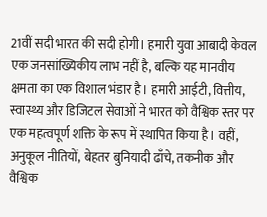21वीं सदी भारत की सदी होगी। हमारी युवा आबादी केवल एक जनसांख्यिकीय लाभ नहीं है, बल्कि यह मानवीय क्षमता का एक विशाल भंडार है। हमारी आईटी, वित्तीय, स्वास्थ्य और डिजिटल सेवाओं ने भारत को वैश्विक स्तर पर एक महत्वपूर्ण शक्ति के रूप में स्थापित किया है। वहीं, अनुकूल नीतियों, बेहतर बुनियादी ढाँचे, तकनीक और वैश्विक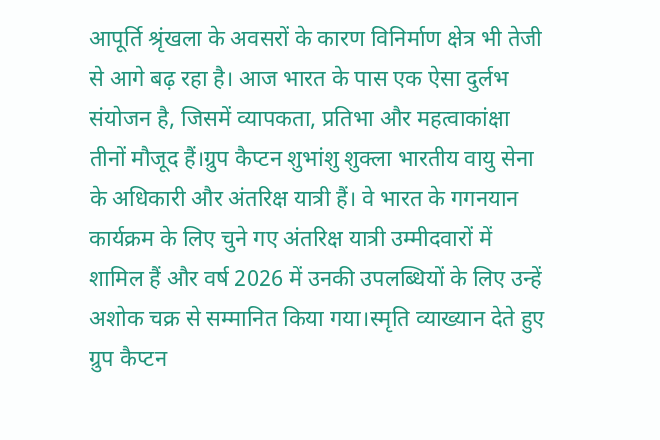आपूर्ति श्रृंखला के अवसरों के कारण विनिर्माण क्षेत्र भी तेजी से आगे बढ़ रहा है। आज भारत के पास एक ऐसा दुर्लभ संयोजन है, जिसमें व्यापकता, प्रतिभा और महत्वाकांक्षा तीनों मौजूद हैं।ग्रुप कैप्टन शुभांशु शुक्ला भारतीय वायु सेना के अधिकारी और अंतरिक्ष यात्री हैं। वे भारत के गगनयान कार्यक्रम के लिए चुने गए अंतरिक्ष यात्री उम्मीदवारों में शामिल हैं और वर्ष 2026 में उनकी उपलब्धियों के लिए उन्हें अशोक चक्र से सम्मानित किया गया।स्मृति व्याख्यान देते हुए ग्रुप कैप्टन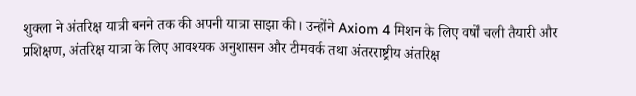शुक्ला ने अंतरिक्ष यात्री बनने तक की अपनी यात्रा साझा की। उन्होंने Axiom 4 मिशन के लिए वर्षों चली तैयारी और प्रशिक्षण, अंतरिक्ष यात्रा के लिए आवश्यक अनुशासन और टीमवर्क तथा अंतरराष्ट्रीय अंतरिक्ष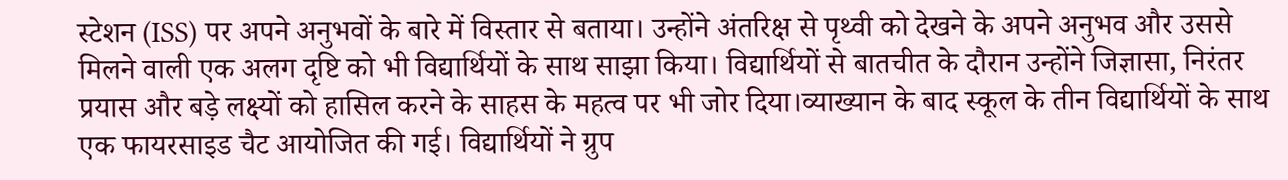स्टेशन (ISS) पर अपने अनुभवों के बारे में विस्तार से बताया। उन्होंने अंतरिक्ष से पृथ्वी को देखने के अपने अनुभव और उससे मिलने वाली एक अलग दृष्टि को भी विद्यार्थियों के साथ साझा किया। विद्यार्थियों से बातचीत के दौरान उन्होंने जिज्ञासा, निरंतर प्रयास और बड़े लक्ष्यों को हासिल करने के साहस के महत्व पर भी जोर दिया।व्याख्यान के बाद स्कूल के तीन विद्यार्थियों के साथ एक फायरसाइड चैट आयोजित की गई। विद्यार्थियों ने ग्रुप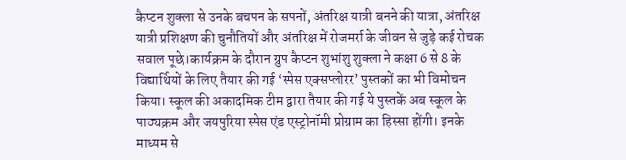कैप्टन शुक्ला से उनके बचपन के सपनों, अंतरिक्ष यात्री बनने की यात्रा, अंतरिक्ष यात्री प्रशिक्षण की चुनौतियों और अंतरिक्ष में रोजमर्रा के जीवन से जुड़े कई रोचक सवाल पूछे।कार्यक्रम के दौरान ग्रुप कैप्टन शुभांशु शुक्ला ने कक्षा 6 से 8 के विद्यार्थियों के लिए तैयार की गई ‘स्पेस एक्सप्लोरर’ पुस्तकों का भी विमोचन किया। स्कूल की अकादमिक टीम द्वारा तैयार की गई ये पुस्तकें अब स्कूल के पाठ्यक्रम और जयपुरिया स्पेस एंड एस्ट्रोनॉमी प्रोग्राम का हिस्सा होंगी। इनके माध्यम से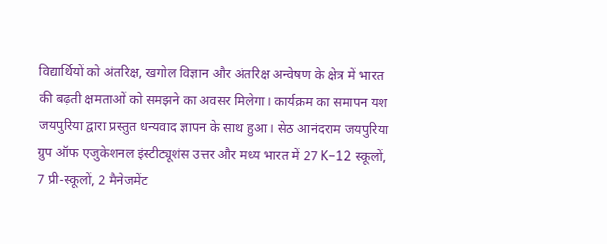विद्यार्थियों को अंतरिक्ष, खगोल विज्ञान और अंतरिक्ष अन्वेषण के क्षेत्र में भारत की बढ़ती क्षमताओं को समझने का अवसर मिलेगा। कार्यक्रम का समापन यश जयपुरिया द्वारा प्रस्तुत धन्यवाद ज्ञापन के साथ हुआ। सेठ आनंदराम जयपुरिया ग्रुप ऑफ एजुकेशनल इंस्टीट्यूशंस उत्तर और मध्य भारत में 27 K–12 स्कूलों, 7 प्री-स्कूलों, 2 मैनेजमेंट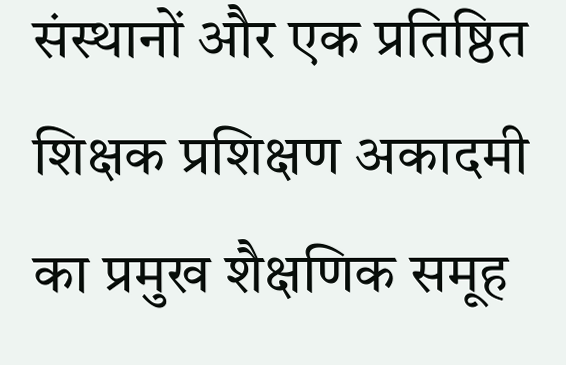संस्थानों और एक प्रतिष्ठित शिक्षक प्रशिक्षण अकादमी का प्रमुख शैक्षणिक समूह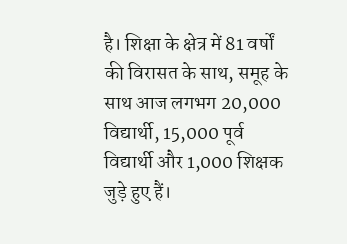है। शिक्षा के क्षेत्र में 81 वर्षों की विरासत के साथ, समूह के साथ आज लगभग 20,000 विद्यार्थी, 15,000 पूर्व विद्यार्थी और 1,000 शिक्षक जुड़े हुए हैं।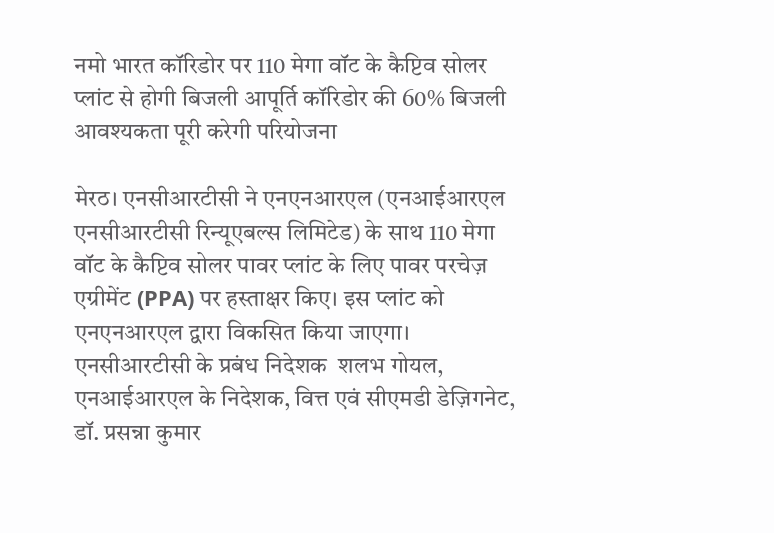नमो भारत कॉरिडोर पर 110 मेगा वॉट के कैप्टिव सोलर प्लांट से होगी बिजली आपूर्ति कॉरिडोर की 60% बिजली आवश्यकता पूरी करेगी परियोजना

मेरठ। एनसीआरटीसी ने एनएनआरएल (एनआईआरएल एनसीआरटीसी रिन्यूएबल्स लिमिटेड) के साथ 110 मेगा वॉट के कैप्टिव सोलर पावर प्लांट के लिए पावर परचेज़ एग्रीमेंट (PPA) पर हस्ताक्षर किए। इस प्लांट को एनएनआरएल द्वारा विकसित किया जाएगा। एनसीआरटीसी के प्रबंध निदेशक  शलभ गोयल, एनआईआरएल के निदेशक, वित्त एवं सीएमडी डेज़िगनेट, डॉ. प्रसन्ना कुमार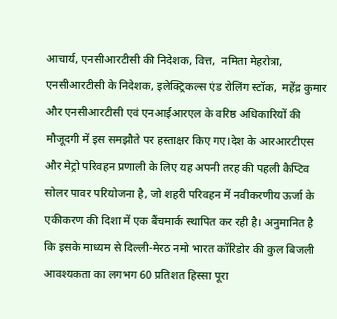आचार्य, एनसीआरटीसी की निदेशक, वित्त,  नमिता मेहरोत्रा, एनसीआरटीसी के निदेशक, इलेक्ट्रिकल्स एंड रोलिंग स्टॉक,  महेंद्र कुमार और एनसीआरटीसी एवं एनआईआरएल के वरिष्ठ अधिकारियों की मौजूदगी में इस समझौते पर हस्ताक्षर किए गए।देश के आरआरटीएस और मेट्रो परिवहन प्रणाली के लिए यह अपनी तरह की पहली कैप्टिव सोलर पावर परियोजना है, जो शहरी परिवहन में नवीकरणीय ऊर्जा के एकीकरण की दिशा में एक बैंचमार्क स्थापित कर रही है। अनुमानित है कि इसके माध्यम से दिल्ली-मेरठ नमो भारत कॉरिडोर की कुल बिजली आवश्यकता का लगभग 60 प्रतिशत हिस्सा पूरा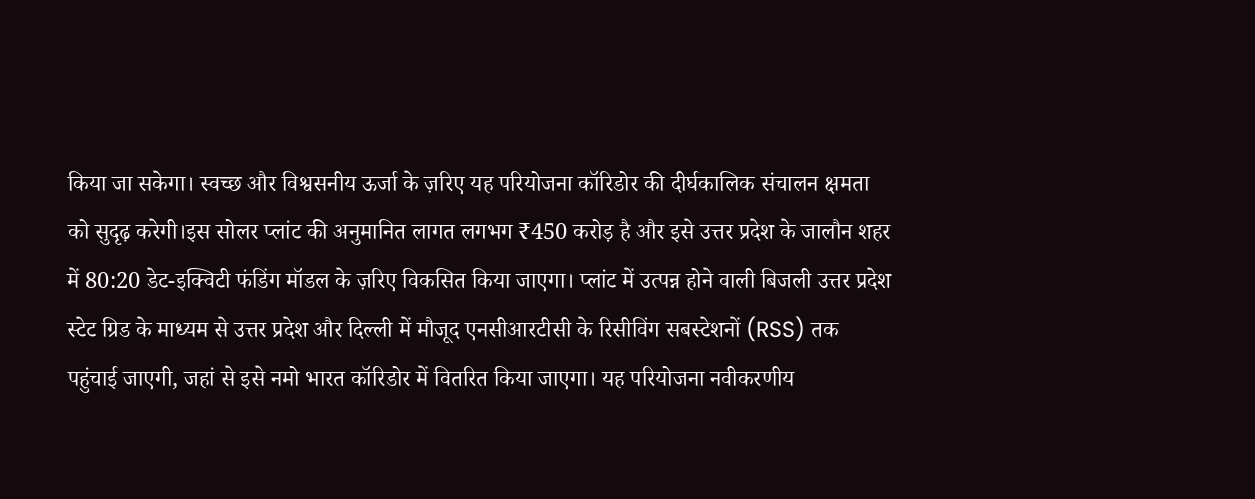किया जा सकेगा। स्वच्छ और विश्वसनीय ऊर्जा के ज़रिए यह परियोजना कॉरिडोर की दीर्घकालिक संचालन क्षमता को सुदृढ़ करेगी।इस सोलर प्लांट की अनुमानित लागत लगभग ₹450 करोड़ है और इसे उत्तर प्रदेश के जालौन शहर में 80:20 डेट-इक्विटी फंडिंग मॉडल के ज़रिए विकसित किया जाएगा। प्लांट में उत्पन्न होने वाली बिजली उत्तर प्रदेश स्टेट ग्रिड के माध्यम से उत्तर प्रदेश और दिल्ली में मौजूद एनसीआरटीसी के रिसीविंग सबस्टेशनों (RSS) तक पहुंचाई जाएगी, जहां से इसे नमो भारत कॉरिडोर में वितरित किया जाएगा। यह परियोजना नवीकरणीय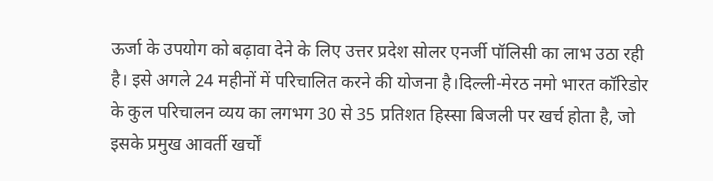ऊर्जा के उपयोग को बढ़ावा देने के लिए उत्तर प्रदेश सोलर एनर्जी पॉलिसी का लाभ उठा रही है। इसे अगले 24 महीनों में परिचालित करने की योजना है।दिल्ली-मेरठ नमो भारत कॉरिडोर के कुल परिचालन व्यय का लगभग 30 से 35 प्रतिशत हिस्सा बिजली पर खर्च होता है, जो इसके प्रमुख आवर्ती खर्चों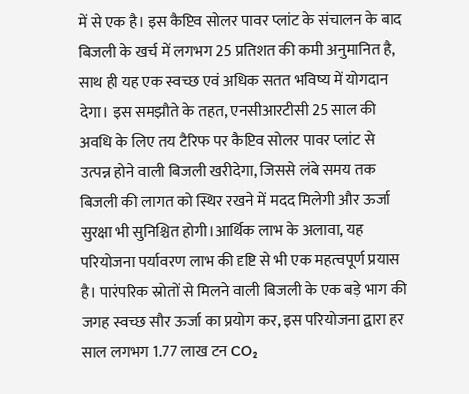में से एक है। इस कैप्टिव सोलर पावर प्लांट के संचालन के बाद बिजली के खर्च में लगभग 25 प्रतिशत की कमी अनुमानित है, साथ ही यह एक स्वच्छ एवं अधिक सतत भविष्य में योगदान देगा। इस समझौते के तहत, एनसीआरटीसी 25 साल की अवधि के लिए तय टैरिफ पर कैप्टिव सोलर पावर प्लांट से उत्पन्न होने वाली बिजली खरीदेगा, जिससे लंबे समय तक बिजली की लागत को स्थिर रखने में मदद मिलेगी और ऊर्जा सुरक्षा भी सुनिश्चित होगी।आर्थिक लाभ के अलावा, यह परियोजना पर्यावरण लाभ की दृष्टि से भी एक महत्वपूर्ण प्रयास है। पारंपरिक स्रोतों से मिलने वाली बिजली के एक बड़े भाग की जगह स्वच्छ सौर ऊर्जा का प्रयोग कर, इस परियोजना द्वारा हर साल लगभग 1.77 लाख टन CO₂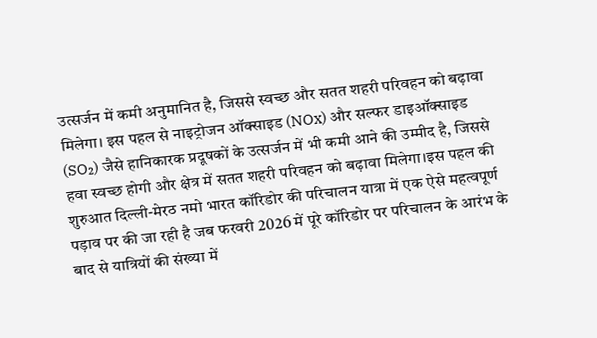उत्सर्जन में कमी अनुमानित है, जिससे स्वच्छ और सतत शहरी परिवहन को बढ़ावा मिलेगा। इस पहल से नाइट्रोजन ऑक्साइड (NOx) और सल्फर डाइऑक्साइड (SO₂) जैसे हानिकारक प्रदूषकों के उत्सर्जन में भी कमी आने की उम्मीद है, जिससे हवा स्वच्छ होगी और क्षेत्र में सतत शहरी परिवहन को बढ़ावा मिलेगा।इस पहल की शुरुआत दिल्ली-मेरठ नमो भारत कॉरिडोर की परिचालन यात्रा में एक ऐसे महत्वपूर्ण पड़ाव पर की जा रही है जब फरवरी 2026 में पूरे कॉरिडोर पर परिचालन के आरंभ के बाद से यात्रियों की संख्या में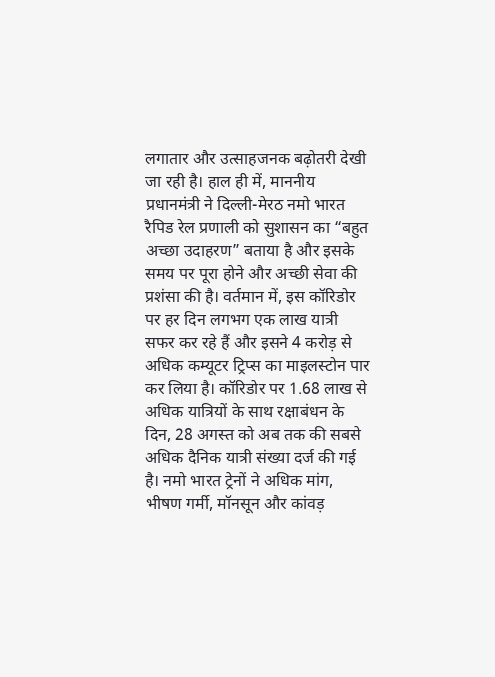लगातार और उत्साहजनक बढ़ोतरी देखी जा रही है। हाल ही में, माननीय प्रधानमंत्री ने दिल्ली-मेरठ नमो भारत रैपिड रेल प्रणाली को सुशासन का “बहुत अच्छा उदाहरण” बताया है और इसके समय पर पूरा होने और अच्छी सेवा की प्रशंसा की है। वर्तमान में, इस कॉरिडोर पर हर दिन लगभग एक लाख यात्री सफर कर रहे हैं और इसने 4 करोड़ से अधिक कम्यूटर ट्रिप्स का माइलस्टोन पार कर लिया है। कॉरिडोर पर 1.68 लाख से अधिक यात्रियों के साथ रक्षाबंधन के दिन, 28 अगस्त को अब तक की सबसे अधिक दैनिक यात्री संख्या दर्ज की गई है। नमो भारत ट्रेनों ने अधिक मांग, भीषण गर्मी, मॉनसून और कांवड़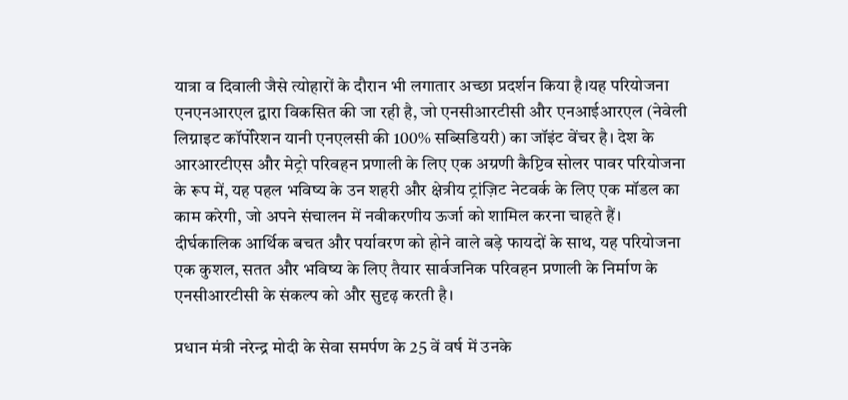यात्रा व दिवाली जैसे त्योहारों के दौरान भी लगातार अच्छा प्रदर्शन किया है।यह परियोजना एनएनआरएल द्वारा विकसित की जा रही है, जो एनसीआरटीसी और एनआईआरएल (नेवेली लिग्नाइट कॉर्पोरेशन यानी एनएलसी की 100% सब्सिडियरी) का जॉइंट वेंचर है। देश के आरआरटीएस और मेट्रो परिवहन प्रणाली के लिए एक अग्रणी कैप्टिव सोलर पावर परियोजना के रूप में, यह पहल भविष्य के उन शहरी और क्षेत्रीय ट्रांज़िट नेटवर्क के लिए एक मॉडल का काम करेगी, जो अपने संचालन में नवीकरणीय ऊर्जा को शामिल करना चाहते हैं। दीर्घकालिक आर्थिक बचत और पर्यावरण को होने वाले बड़े फायदों के साथ, यह परियोजना एक कुशल, सतत और भविष्य के लिए तैयार सार्वजनिक परिवहन प्रणाली के निर्माण के एनसीआरटीसी के संकल्प को और सुदृढ़ करती है।

प्रधान मंत्री नरेन्द्र मोदी के सेवा समर्पण के 25 वें वर्ष में उनके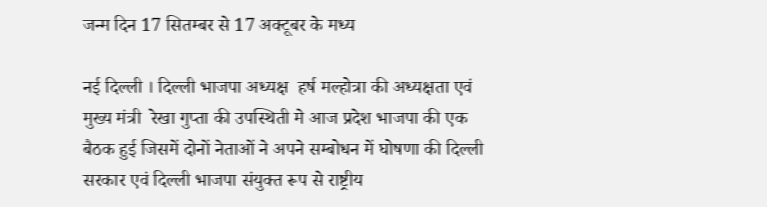जन्म दिन 17 सितम्बर से 17 अक्टूबर के मध्य

नई दिल्ली । दिल्ली भाजपा अध्यक्ष  हर्ष मल्होत्रा की अध्यक्षता एवं मुख्य मंत्री  रेखा गुप्ता की उपस्थिती मे आज प्रदेश भाजपा की एक बैठक हुई जिसमें दोनों नेताओं ने अपने सम्बोधन में घोषणा की दिल्ली सरकार एवं दिल्ली भाजपा संयुक्त रूप से राष्ट्रीय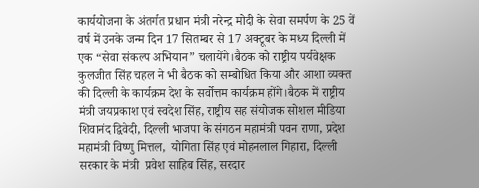कार्ययोजना के अंतर्गत प्रधान मंत्री नरेन्द्र मोदी के सेवा समर्पण के 25 वें वर्ष में उनके जन्म दिन 17 सितम्बर से 17 अक्टूबर के मध्य दिल्ली में एक “सेवा संकल्प अभियान” चलायेंगे।बैठक को राष्ट्रीय पर्यवेक्षक कुलजीत सिंह चहल ने भी बैठक को सम्बोधित किया और आशा व्यक्त की दिल्ली के कार्यक्रम देश के सर्वोत्तम कार्यक्रम होंगे।बैठक में राष्ट्रीय मंत्री जयप्रकाश एवं स्वदेश सिंह, राष्ट्रीय सह संयोजक सोशल मीडिया  शिवानंद द्विवेदी, दिल्ली भाजपा के संगठन महामंत्री पवन राणा, प्रदेश महामंत्री विष्णु मित्तल,  योगिता सिंह एवं मोहनलाल गिहारा, दिल्ली सरकार के मंत्री  प्रवेश साहिब सिंह, सरदार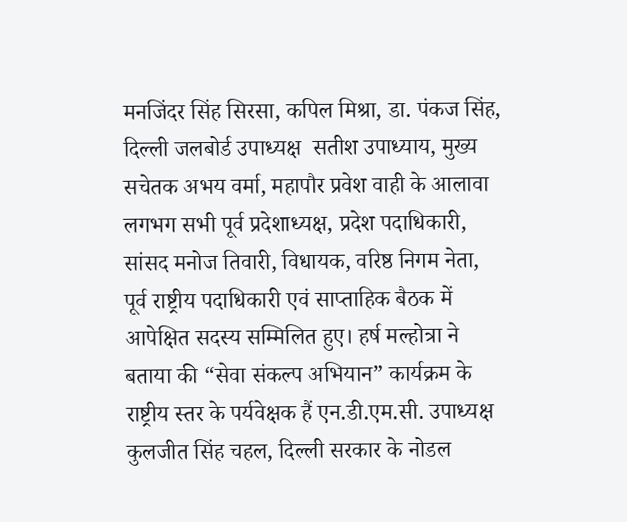मनजिंदर सिंह सिरसा, कपिल मिश्रा, डा. पंकज सिंह, दिल्ली जलबोर्ड उपाध्यक्ष  सतीश उपाध्याय, मुख्य सचेतक अभय वर्मा, महापौर प्रवेश वाही के आलावा लगभग सभी पूर्व प्रदेशाध्यक्ष, प्रदेश पदाधिकारी, सांसद मनोज तिवारी, विधायक, वरिष्ठ निगम नेता, पूर्व राष्ट्रीय पदाधिकारी एवं साप्ताहिक बैठक में आपेक्षित सदस्य सम्मिलित हुए। हर्ष मल्होत्रा ने बताया की “सेवा संकल्प अभियान” कार्यक्रम के राष्ट्रीय स्तर के पर्यवेक्षक हैं एन.डी.एम.सी. उपाध्यक्ष कुलजीत सिंह चहल, दिल्ली सरकार के नोडल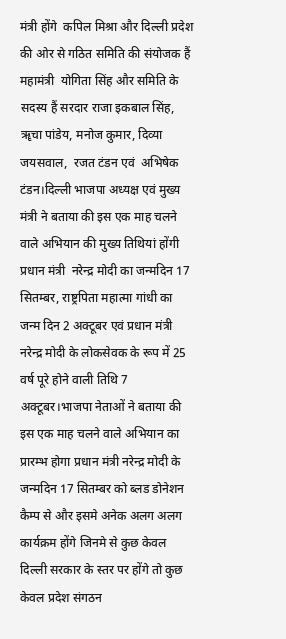मंत्री होंगे  कपिल मिश्रा और दिल्ली प्रदेश की ओर से गठित समिति की संयोजक हैं महामंत्री  योगिता सिंह और समिति के सदस्य हैं सरदार राजा इकबाल सिंह, ॠचा पांडेय, मनोज कुमार, दिव्या जयसवाल,  रजत टंडन एवं  अभिषेक टंडन।दिल्ली भाजपा अध्यक्ष एवं मुख्य मंत्री ने बताया की इस एक माह चलने वाले अभियान की मुख्य तिथियां होंगी प्रधान मंत्री  नरेन्द्र मोदी का जन्मदिन 17 सितम्बर, राष्ट्रपिता महात्मा गांधी का जन्म दिन 2 अक्टूबर एवं प्रधान मंत्री  नरेन्द्र मोदी के लोकसेवक के रूप में 25 वर्ष पूरे होने वाली तिथि 7 अक्टूबर।भाजपा नेताओं ने बताया की इस एक माह चलने वाले अभियान का प्रारम्भ होगा प्रधान मंत्री नरेन्द्र मोदी के जन्मदिन 17 सितम्बर को ब्लड डोनेशन कैम्प से और इसमे अनेक अलग अलग कार्यक्रम होंगे जिनमे से कुछ केवल दिल्ली सरकार के स्तर पर होंगे तो कुछ केवल प्रदेश संगठन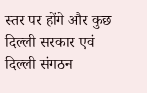स्तर पर होंगे और कुछ दिल्ली सरकार एवं दिल्ली संगठन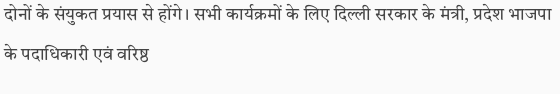दोनों के संयुकत प्रयास से होंगे। सभी कार्यक्रमों के लिए दिल्ली सरकार के मंत्री, प्रदेश भाजपा के पदाधिकारी एवं वरिष्ठ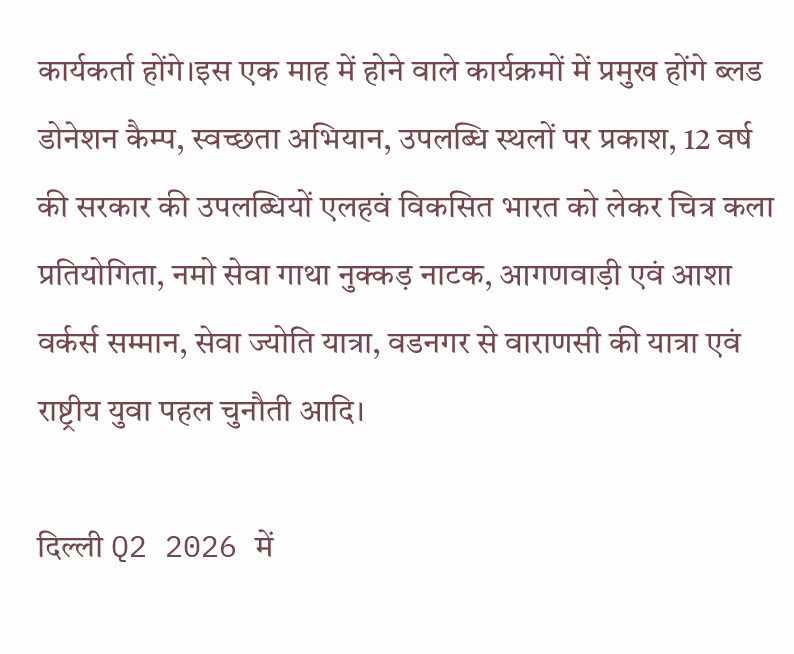कार्यकर्ता होंगे।इस एक माह में होने वाले कार्यक्रमों में प्रमुख होंगे ब्लड डोनेशन कैम्प, स्वच्छता अभियान, उपलब्धि स्थलों पर प्रकाश, 12 वर्ष की सरकार की उपलब्धियों एलहवं विकसित भारत को लेकर चित्र कला प्रतियोगिता, नमो सेवा गाथा नुक्कड़ नाटक, आगणवाड़ी एवं आशा वर्कर्स सम्मान, सेवा ज्योति यात्रा, वडनगर से वाराणसी की यात्रा एवं राष्ट्रीय युवा पहल चुनौती आदि।

दिल्ली Q2 2026 में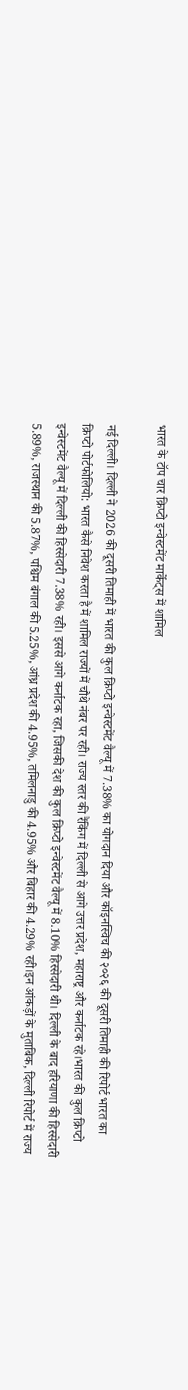भारत के टॉप चार क्रिप्टो इन्वेस्टमेंट मार्केट्स में शामिल

नई दिल्ली। दिल्ली ने 2026 की दूसरी तिमाही में भारत की कुल क्रिप्टो इन्वेस्टमेंट वैल्यू में 7.38% का योगदान दिया और कॉइनस्विच की २०२६ की दूसरी तिमाही की रिपोर्ट भारत का क्रिप्टो पोर्टफोलियो: भारत कैसे निवेश करता है में शामिल राज्यों में चौथे नंबर पर रही। राज्य स्तर की रैंकिंग में दिल्ली से आगे उत्तर प्रदेश, महाराष्ट्र और कर्नाटक रहे।भारत की कुल क्रिप्टो इन्वेस्टमेंट वैल्यू में दिल्ली की हिस्सेदारी 7.38% रही। इससे आगे कर्नाटक रहा, जिसकी देश की कुल क्रिप्टो इन्वेस्टमेंट वैल्यू में 8.10% हिस्सेदारी थी। दिल्ली के बाद हरियाणा की हिस्सेदारी 5.89%, राजस्थान की 5.87%, पश्चिम बंगाल की 5.25%, आंध्र प्रदेश की 4.95%, तमिलनाडु की 4.95% और बिहार की 4.29% रही।इन आंकड़ों के मुताबिक, दिल्ली रिपोर्ट में राज्य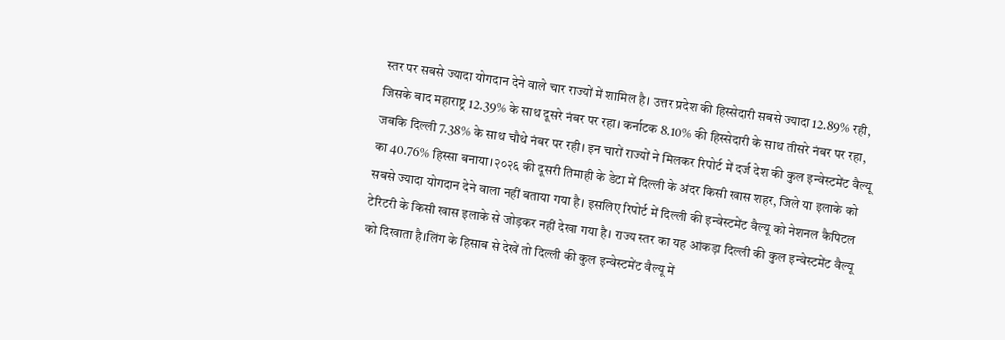स्तर पर सबसे ज्यादा योगदान देने वाले चार राज्यों में शामिल है। उत्तर प्रदेश की हिस्सेदारी सबसे ज्यादा 12.89% रही, जिसके बाद महाराष्ट्र 12.39% के साथ दूसरे नंबर पर रहा। कर्नाटक 8.10% की हिस्सेदारी के साथ तीसरे नंबर पर रहा, जबकि दिल्ली 7.38% के साथ चौथे नंबर पर रही। इन चारों राज्यों ने मिलकर रिपोर्ट में दर्ज देश की कुल इन्वेस्टमेंट वैल्यू का 40.76% हिस्सा बनाया।२०२६ की दूसरी तिमाही के डेटा में दिल्ली के अंदर किसी खास शहर, जिले या इलाके को सबसे ज्यादा योगदान देने वाला नहीं बताया गया है। इसलिए रिपोर्ट में दिल्ली की इन्वेस्टमेंट वैल्यू को नेशनल कैपिटल टेरिटरी के किसी खास इलाके से जोड़कर नहीं देखा गया है। राज्य स्तर का यह आंकड़ा दिल्ली की कुल इन्वेस्टमेंट वैल्यू को दिखाता है।लिंग के हिसाब से देखें तो दिल्ली की कुल इन्वेस्टमेंट वैल्यू में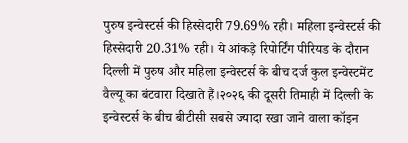पुरुष इन्वेस्टर्स की हिस्सेदारी 79.69% रही। महिला इन्वेस्टर्स की हिस्सेदारी 20.31% रही। ये आंकड़े रिपोर्टिंग पीरियड के दौरान दिल्ली में पुरुष और महिला इन्वेस्टर्स के बीच दर्ज कुल इन्वेस्टमेंट वैल्यू का बंटवारा दिखाते हैं।२०२६ की दूसरी तिमाही में दिल्ली के इन्वेस्टर्स के बीच बीटीसी सबसे ज्यादा रखा जाने वाला कॉइन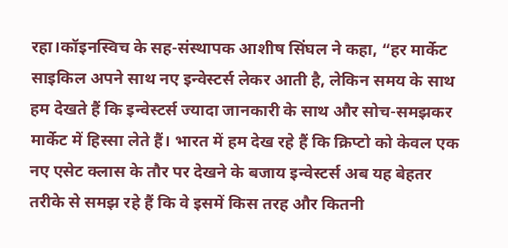रहा।कॉइनस्विच के सह-संस्थापक आशीष सिंघल ने कहा, “हर मार्केट साइकिल अपने साथ नए इन्वेस्टर्स लेकर आती है, लेकिन समय के साथ हम देखते हैं कि इन्वेस्टर्स ज्यादा जानकारी के साथ और सोच-समझकर मार्केट में हिस्सा लेते हैं। भारत में हम देख रहे हैं कि क्रिप्टो को केवल एक नए एसेट क्लास के तौर पर देखने के बजाय इन्वेस्टर्स अब यह बेहतर तरीके से समझ रहे हैं कि वे इसमें किस तरह और कितनी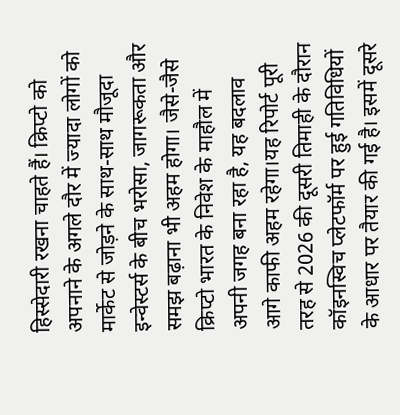हिस्सेदारी रखना चाहते हैं। क्रिप्टो को अपनाने के अगले दौर में ज्यादा लोगों को मार्केट से जोड़ने के साथ-साथ मौजूदा इन्वेस्टर्स के बीच भरोसा, जागरूकता और समझ बढ़ाना भी अहम होगा। जैसे-जैसे क्रिप्टो भारत के निवेश के माहौल में अपनी जगह बना रहा है, यह बदलाव आगे काफी अहम रहेगा।यह रिपोर्ट पूरी तरह से 2026 की दूसरी तिमाही के दौरान कॉइनस्विच प्लेटफॉर्म पर हुई गतिविधियों के आधार पर तैयार की गई है। इसमें दूसरे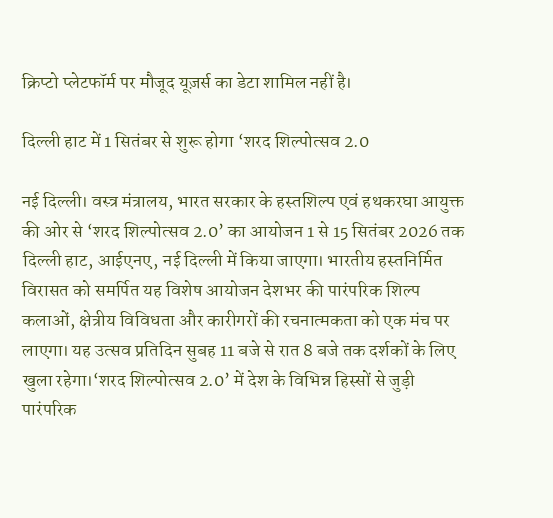क्रिप्टो प्लेटफॉर्म पर मौजूद यूज़र्स का डेटा शामिल नहीं है।

दिल्ली हाट में 1 सितंबर से शुरू होगा ‘शरद शिल्पोत्सव 2.0

नई दिल्ली। वस्त्र मंत्रालय, भारत सरकार के हस्तशिल्प एवं हथकरघा आयुक्त की ओर से ‘शरद शिल्पोत्सव 2.0’ का आयोजन 1 से 15 सितंबर 2026 तक दिल्ली हाट, आईएनए, नई दिल्ली में किया जाएगा। भारतीय हस्तनिर्मित विरासत को समर्पित यह विशेष आयोजन देशभर की पारंपरिक शिल्प कलाओं, क्षेत्रीय विविधता और कारीगरों की रचनात्मकता को एक मंच पर लाएगा। यह उत्सव प्रतिदिन सुबह 11 बजे से रात 8 बजे तक दर्शकों के लिए खुला रहेगा।‘शरद शिल्पोत्सव 2.0’ में देश के विभिन्न हिस्सों से जुड़ी पारंपरिक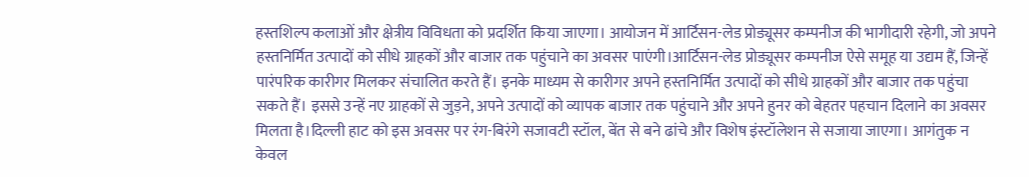हस्तशिल्प कलाओं और क्षेत्रीय विविधता को प्रदर्शित किया जाएगा। आयोजन में आर्टिसन-लेड प्रोड्यूसर कम्पनीज की भागीदारी रहेगी, जो अपने हस्तनिर्मित उत्पादों को सीधे ग्राहकों और बाजार तक पहुंचाने का अवसर पाएंगी।आर्टिसन-लेड प्रोड्यूसर कम्पनीज ऐसे समूह या उद्यम हैं, जिन्हें पारंपरिक कारीगर मिलकर संचालित करते हैं। इनके माध्यम से कारीगर अपने हस्तनिर्मित उत्पादों को सीधे ग्राहकों और बाजार तक पहुंचा सकते हैं। इससे उन्हें नए ग्राहकों से जुड़ने, अपने उत्पादों को व्यापक बाजार तक पहुंचाने और अपने हुनर को बेहतर पहचान दिलाने का अवसर मिलता है।दिल्ली हाट को इस अवसर पर रंग-बिरंगे सजावटी स्टॉल, बेंत से बने ढांचे और विशेष इंस्टॉलेशन से सजाया जाएगा। आगंतुक न केवल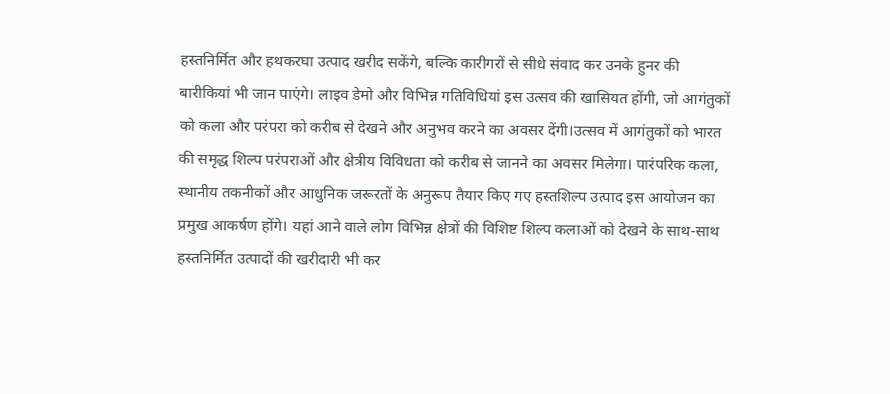हस्तनिर्मित और हथकरघा उत्पाद खरीद सकेंगे, बल्कि कारीगरों से सीधे संवाद कर उनके हुनर की बारीकियां भी जान पाएंगे। लाइव डेमो और विभिन्न गतिविधियां इस उत्सव की खासियत होंगी, जो आगंतुकों को कला और परंपरा को करीब से देखने और अनुभव करने का अवसर देंगी।उत्सव में आगंतुकों को भारत की समृद्ध शिल्प परंपराओं और क्षेत्रीय विविधता को करीब से जानने का अवसर मिलेगा। पारंपरिक कला, स्थानीय तकनीकों और आधुनिक जरूरतों के अनुरूप तैयार किए गए हस्तशिल्प उत्पाद इस आयोजन का प्रमुख आकर्षण होंगे। यहां आने वाले लोग विभिन्न क्षेत्रों की विशिष्ट शिल्प कलाओं को देखने के साथ-साथ हस्तनिर्मित उत्पादों की खरीदारी भी कर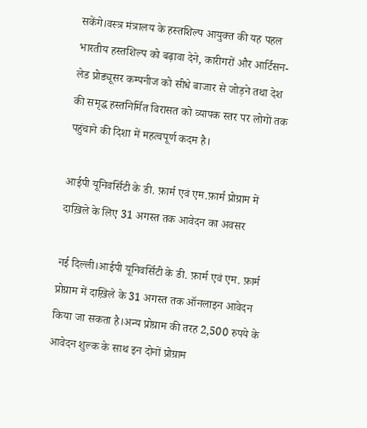सकेंगे।वस्त्र मंत्रालय के हस्तशिल्प आयुक्त की यह पहल भारतीय हस्तशिल्प को बढ़ावा देने, कारीगरों और आर्टिसन-लेड प्रोड्यूसर कम्पनीज को सीधे बाजार से जोड़ने तथा देश की समृद्ध हस्तनिर्मित विरासत को व्यापक स्तर पर लोगों तक पहुंचाने की दिशा में महत्वपूर्ण कदम है।

आईपी यूनिवर्सिटी के डी. फ़ार्म एवं एम.फ़ार्म प्रोग्राम में दाख़िले के लिए 31 अगस्त तक आवेदन का अवसर

नई दिल्ली।आईपी यूनिवर्सिटी के डी. फ़ार्म एवं एम. फ़ार्म प्रोग्राम में दाख़िले के 31 अगस्त तक ऑनलाइन आवेदन किया जा सकता है।अन्य प्रोग्राम की तरह 2,500 रुपये के आवेदन शुल्क के साथ इन दोनों प्रोग्राम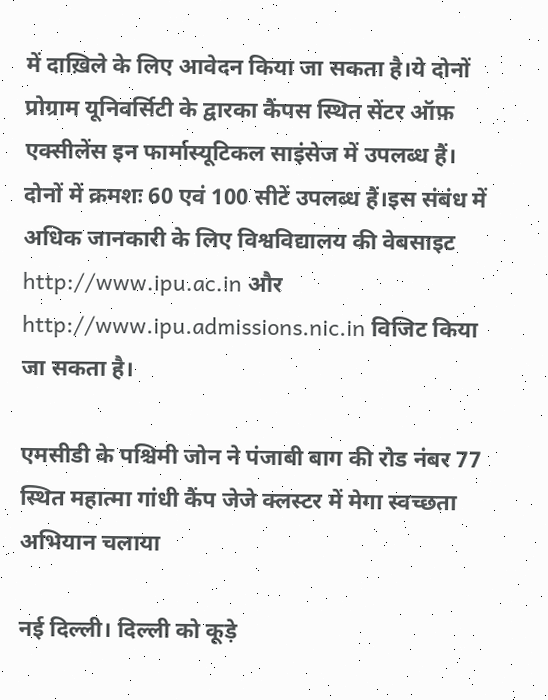में दाख़िले के लिए आवेदन किया जा सकता है।ये दोनों प्रोग्राम यूनिवर्सिटी के द्वारका कैंपस स्थित सेंटर ऑफ़ एक्सीलेंस इन फार्मास्यूटिकल साइंसेज में उपलब्ध हैं। दोनों में क्रमशः 60 एवं 100 सीटें उपलब्ध हैं।इस संबंध में अधिक जानकारी के लिए विश्वविद्यालय की वेबसाइट http://www.ipu.ac.in और http://www.ipu.admissions.nic.in विजिट किया जा सकता है।

एमसीडी के पश्चिमी जोन ने पंजाबी बाग की रोड नंबर 77 स्थित महात्मा गांधी कैंप जेजे क्लस्टर में मेगा स्वच्छता अभियान चलाया

नई दिल्ली। दिल्ली को कूड़े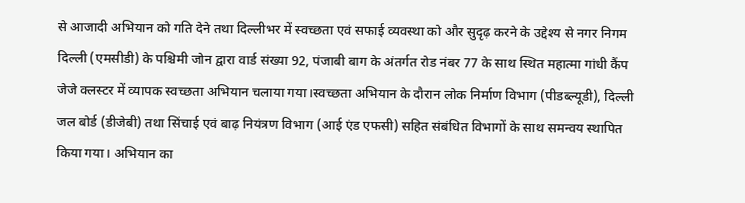से आजादी अभियान को गति देने तथा दिल्लीभर में स्वच्छता एवं सफाई व्यवस्था को और सुदृढ़ करने के उद्देश्य से नगर निगम दिल्ली (एमसीडी) के पश्चिमी जोन द्वारा वार्ड संख्या 92, पंजाबी बाग के अंतर्गत रोड नंबर 77 के साथ स्थित महात्मा गांधी कैंप जेजे क्लस्टर में व्यापक स्वच्छता अभियान चलाया गया।स्वच्छता अभियान के दौरान लोक निर्माण विभाग (पीडब्ल्यूडी), दिल्ली जल बोर्ड (डीजेबी) तथा सिंचाई एवं बाढ़ नियंत्रण विभाग (आई एंड एफसी) सहित संबंधित विभागों के साथ समन्वय स्थापित किया गया। अभियान का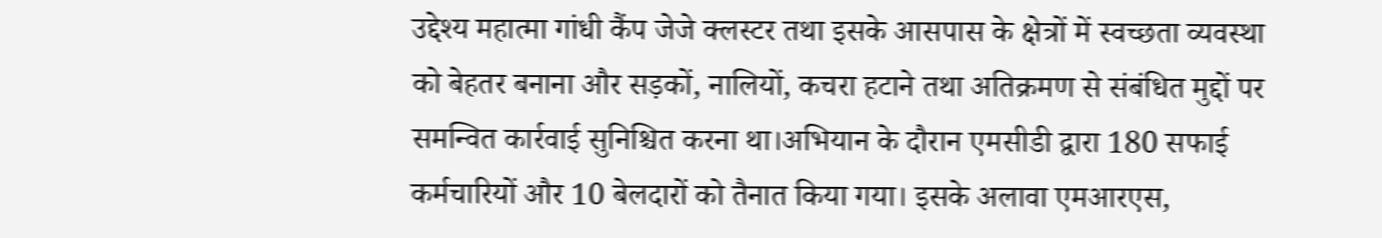उद्देश्य महात्मा गांधी कैंप जेजे क्लस्टर तथा इसके आसपास के क्षेत्रों में स्वच्छता व्यवस्था को बेहतर बनाना और सड़कों, नालियों, कचरा हटाने तथा अतिक्रमण से संबंधित मुद्दों पर समन्वित कार्रवाई सुनिश्चित करना था।अभियान के दौरान एमसीडी द्वारा 180 सफाई कर्मचारियों और 10 बेलदारों को तैनात किया गया। इसके अलावा एमआरएस,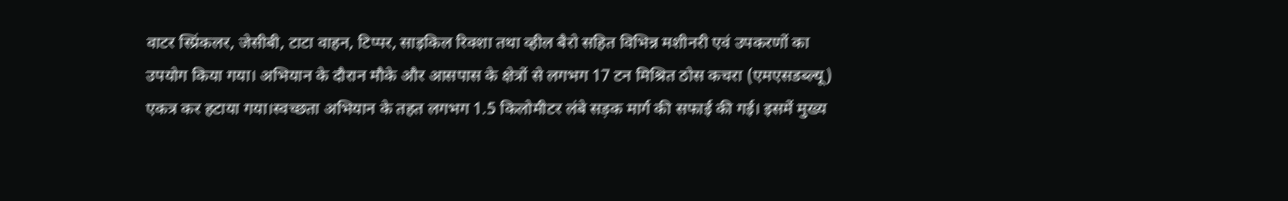वाटर स्प्रिंकलर, जेसीबी, टाटा वाहन, टिप्पर, साइकिल रिक्शा तथा व्हील बैरो सहित विभिन्न मशीनरी एवं उपकरणों का उपयोग किया गया। अभियान के दौरान मौके और आसपास के क्षेत्रों से लगभग 17 टन मिश्रित ठोस कचरा (एमएसडब्ल्यू) एकत्र कर हटाया गया।स्वच्छता अभियान के तहत लगभग 1.5 किलोमीटर लंबे सड़क मार्ग की सफाई की गई। इसमें मुख्य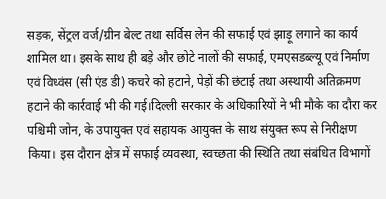सड़क, सेंट्रल वर्ज/ग्रीन बेल्ट तथा सर्विस लेन की सफाई एवं झाड़ू लगाने का कार्य शामिल था। इसके साथ ही बड़े और छोटे नालों की सफाई, एमएसडब्ल्यू एवं निर्माण एवं विध्वंस (सी एंड डी) कचरे को हटाने, पेड़ों की छंटाई तथा अस्थायी अतिक्रमण हटाने की कार्रवाई भी की गई।दिल्ली सरकार के अधिकारियों ने भी मौके का दौरा कर पश्चिमी जोन, के उपायुक्त एवं सहायक आयुक्त के साथ संयुक्त रूप से निरीक्षण किया। इस दौरान क्षेत्र में सफाई व्यवस्था, स्वच्छता की स्थिति तथा संबंधित विभागों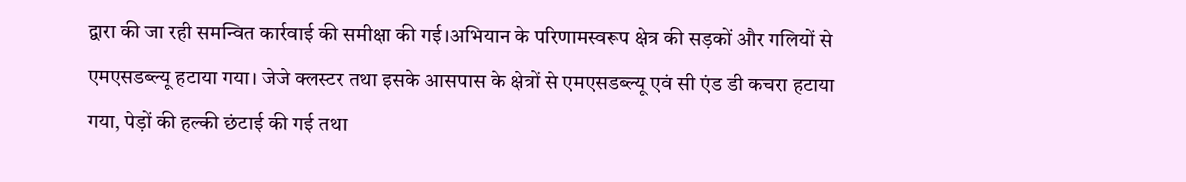द्वारा की जा रही समन्वित कार्रवाई की समीक्षा की गई।अभियान के परिणामस्वरूप क्षेत्र की सड़कों और गलियों से एमएसडब्ल्यू हटाया गया। जेजे क्लस्टर तथा इसके आसपास के क्षेत्रों से एमएसडब्ल्यू एवं सी एंड डी कचरा हटाया गया, पेड़ों की हल्की छंटाई की गई तथा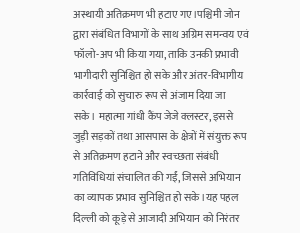अस्थायी अतिक्रमण भी हटाए गए।पश्चिमी जोन द्वारा संबंधित विभागों के साथ अग्रिम समन्वय एवं फॉलो-अप भी किया गया, ताकि उनकी प्रभावी भागीदारी सुनिश्चित हो सके और अंतर-विभागीय कार्रवाई को सुचारु रूप से अंजाम दिया जा सके। महात्मा गांधी कैंप जेजे क्लस्टर, इससे जुड़ी सड़कों तथा आसपास के क्षेत्रों में संयुक्त रूप से अतिक्रमण हटाने और स्वच्छता संबंधी गतिविधियां संचालित की गईं, जिससे अभियान का व्यापक प्रभाव सुनिश्चित हो सके।यह पहल दिल्ली को कूड़े से आजादी अभियान को निरंतर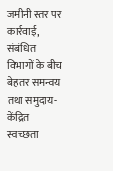जमीनी स्तर पर कार्रवाई, संबंधित विभागों के बीच बेहतर समन्वय तथा समुदाय-केंद्रित स्वच्छता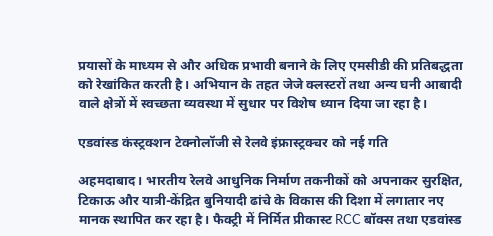प्रयासों के माध्यम से और अधिक प्रभावी बनाने के लिए एमसीडी की प्रतिबद्धता को रेखांकित करती है। अभियान के तहत जेजे क्लस्टरों तथा अन्य घनी आबादी वाले क्षेत्रों में स्वच्छता व्यवस्था में सुधार पर विशेष ध्यान दिया जा रहा है।

एडवांस्ड कंस्ट्रक्शन टेक्नोलॉजी से रेलवे इंफ्रास्ट्रक्चर को नई गति

अहमदाबाद। भारतीय रेलवे आधुनिक निर्माण तकनीकों को अपनाकर सुरक्षित, टिकाऊ और यात्री-केंद्रित बुनियादी ढांचे के विकास की दिशा में लगातार नए मानक स्थापित कर रहा है। फैक्ट्री में निर्मित प्रीकास्ट RCC बॉक्स तथा एडवांस्ड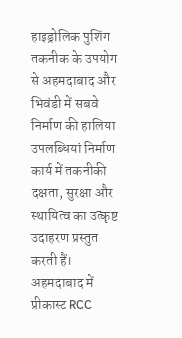हाइड्रोलिक पुशिंग तकनीक के उपयोग से अहमदाबाद और भिवंडी में सबवे निर्माण की हालिया उपलब्धियां निर्माण कार्य में तकनीकी दक्षता, सुरक्षा और स्थायित्व का उत्कृष्ट उदाहरण प्रस्तुत करती हैं। अहमदाबाद में प्रीकास्ट RCC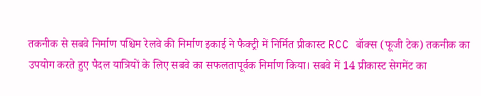तकनीक से सबवे निर्माण पश्चिम रेलवे की निर्माण इकाई ने फैक्ट्री में निर्मित प्रीकास्ट RCC बॉक्स (फूजी टेक) तकनीक का उपयोग करते हुए पैदल यात्रियों के लिए सबवे का सफलतापूर्वक निर्माण किया। सबवे में 14 प्रीकास्ट सेगमेंट का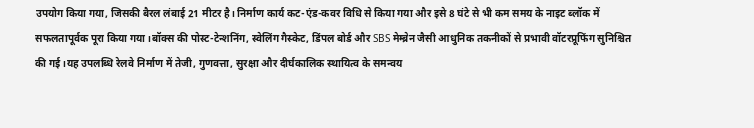उपयोग किया गया, जिसकी बैरल लंबाई 21 मीटर है। निर्माण कार्य कट-एंड-कवर विधि से किया गया और इसे 8 घंटे से भी कम समय के नाइट ब्लॉक में सफलतापूर्वक पूरा किया गया।बॉक्स की पोस्ट-टेन्शनिंग, स्वेलिंग गैस्केट, डिंपल बोर्ड और SBS मेम्ब्रेन जैसी आधुनिक तकनीकों से प्रभावी वॉटरप्रूफिंग सुनिश्चित की गई।यह उपलब्धि रेलवे निर्माण में तेजी, गुणवत्ता, सुरक्षा और दीर्घकालिक स्थायित्व के समन्वय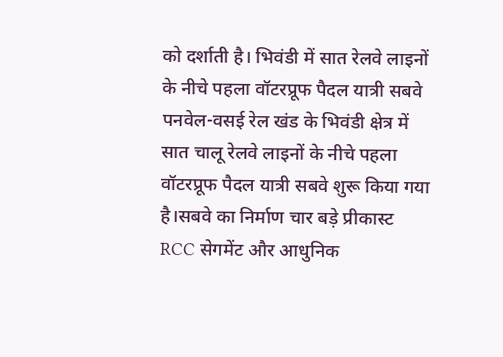को दर्शाती है। भिवंडी में सात रेलवे लाइनों के नीचे पहला वॉटरप्रूफ पैदल यात्री सबवे पनवेल-वसई रेल खंड के भिवंडी क्षेत्र में सात चालू रेलवे लाइनों के नीचे पहला वॉटरप्रूफ पैदल यात्री सबवे शुरू किया गया है।सबवे का निर्माण चार बड़े प्रीकास्ट RCC सेगमेंट और आधुनिक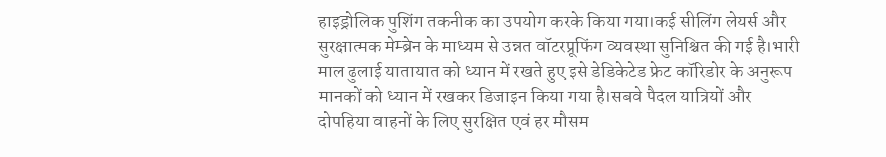हाइड्रोलिक पुशिंग तकनीक का उपयोग करके किया गया।कई सीलिंग लेयर्स और सुरक्षात्मक मेम्ब्रेन के माध्यम से उन्नत वॉटरप्रूफिंग व्यवस्था सुनिश्चित की गई है।भारी माल ढुलाई यातायात को ध्यान में रखते हुए इसे डेडिकेटेड फ्रेट कॉरिडोर के अनुरूप मानकों को ध्यान में रखकर डिजाइन किया गया है।सबवे पैदल यात्रियों और दोपहिया वाहनों के लिए सुरक्षित एवं हर मौसम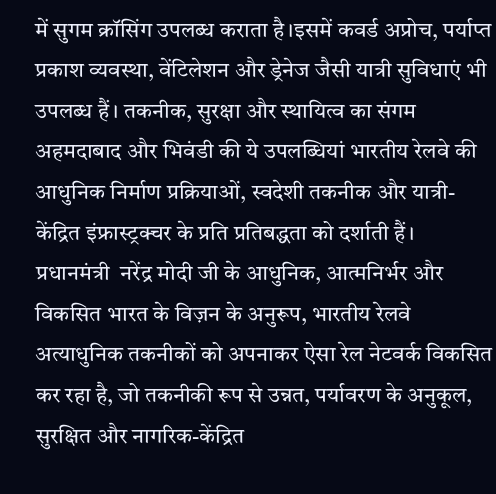में सुगम क्रॉसिंग उपलब्ध कराता है।इसमें कवर्ड अप्रोच, पर्याप्त प्रकाश व्यवस्था, वेंटिलेशन और ड्रेनेज जैसी यात्री सुविधाएं भी उपलब्ध हैं। तकनीक, सुरक्षा और स्थायित्व का संगम अहमदाबाद और भिवंडी की ये उपलब्धियां भारतीय रेलवे की आधुनिक निर्माण प्रक्रियाओं, स्वदेशी तकनीक और यात्री-केंद्रित इंफ्रास्ट्रक्चर के प्रति प्रतिबद्धता को दर्शाती हैं। प्रधानमंत्री  नरेंद्र मोदी जी के आधुनिक, आत्मनिर्भर और विकसित भारत के विज़न के अनुरूप, भारतीय रेलवे अत्याधुनिक तकनीकों को अपनाकर ऐसा रेल नेटवर्क विकसित कर रहा है, जो तकनीकी रूप से उन्नत, पर्यावरण के अनुकूल, सुरक्षित और नागरिक-केंद्रित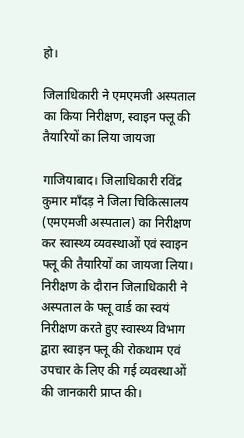हो।

जिलाधिकारी ने एमएमजी अस्पताल का किया निरीक्षण, स्वाइन फ्लू की तैयारियों का लिया जायजा

गाजियाबाद। जिलाधिकारी रविंद्र कुमार मॉंदड़ ने जिला चिकित्सालय (एमएमजी अस्पताल) का निरीक्षण कर स्वास्थ्य व्यवस्थाओं एवं स्वाइन फ्लू की तैयारियों का जायजा लिया। निरीक्षण के दौरान जिलाधिकारी ने अस्पताल के फ्लू वार्ड का स्वयं निरीक्षण करते हुए स्वास्थ्य विभाग द्वारा स्वाइन फ्लू की रोकथाम एवं उपचार के लिए की गई व्यवस्थाओं की जानकारी प्राप्त की।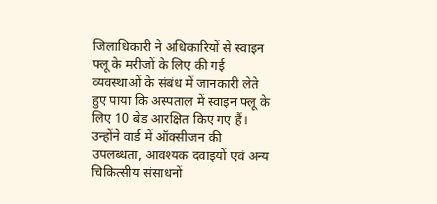जिलाधिकारी ने अधिकारियों से स्वाइन फ्लू के मरीजों के लिए की गई व्यवस्थाओं के संबंध में जानकारी लेते हुए पाया कि अस्पताल में स्वाइन फ्लू के लिए 10 बेड आरक्षित किए गए हैं। उन्होंने वार्ड में ऑक्सीजन की उपलब्धता, आवश्यक दवाइयों एवं अन्य चिकित्सीय संसाधनों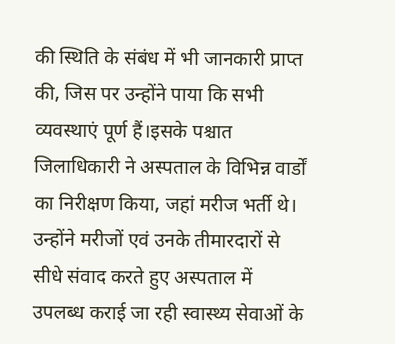की स्थिति के संबंध में भी जानकारी प्राप्त की, जिस पर उन्होंने पाया कि सभी व्यवस्थाएं पूर्ण हैं।इसके पश्चात जिलाधिकारी ने अस्पताल के विभिन्न वार्डों का निरीक्षण किया, जहां मरीज भर्ती थे। उन्होंने मरीजों एवं उनके तीमारदारों से सीधे संवाद करते हुए अस्पताल में उपलब्ध कराई जा रही स्वास्थ्य सेवाओं के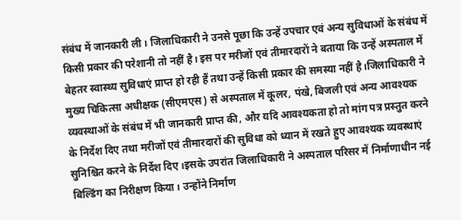संबंध में जानकारी ली। जिलाधिकारी ने उनसे पूछा कि उन्हें उपचार एवं अन्य सुविधाओं के संबंध में किसी प्रकार की परेशानी तो नहीं है। इस पर मरीजों एवं तीमारदारों ने बताया कि उन्हें अस्पताल में बेहतर स्वास्थ्य सुविधाएं प्राप्त हो रही हैं तथा उन्हें किसी प्रकार की समस्या नहीं है।जिलाधिकारी ने मुख्य चिकित्सा अधीक्षक (सीएमएस) से अस्पताल में कूलर, पंखे, बिजली एवं अन्य आवश्यक व्यवस्थाओं के संबंध में भी जानकारी प्राप्त की, और यदि आवश्यकता हो तो मांग पत्र प्रस्तुत करने के निर्देश दिए तथा मरीजों एवं तीमारदारों की सुविधा को ध्यान में रखते हुए आवश्यक व्यवस्थाएं सुनिश्चित करने के निर्देश दिए।इसके उपरांत जिलाधिकारी ने अस्पताल परिसर में निर्माणाधीन नई बिल्डिंग का निरीक्षण किया। उन्होंने निर्माण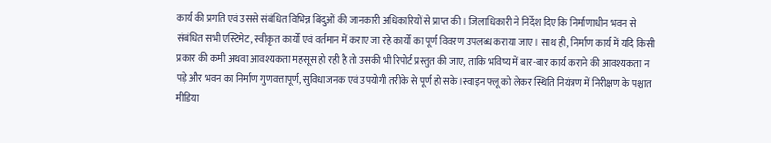कार्य की प्रगति एवं उससे संबंधित विभिन्न बिंदुओं की जानकारी अधिकारियों से प्राप्त की। जिलाधिकारी ने निर्देश दिए कि निर्माणाधीन भवन से संबंधित सभी एस्टिमेट, स्वीकृत कार्यों एवं वर्तमान में कराए जा रहे कार्यों का पूर्ण विवरण उपलब्ध कराया जाए। साथ ही, निर्माण कार्य में यदि किसी प्रकार की कमी अथवा आवश्यकता महसूस हो रही है तो उसकी भी रिपोर्ट प्रस्तुत की जाए, ताकि भविष्य में बार-बार कार्य कराने की आवश्यकता न पड़े और भवन का निर्माण गुणवत्तापूर्ण, सुविधाजनक एवं उपयोगी तरीके से पूर्ण हो सके।स्वाइन फ्लू को लेकर स्थिति नियंत्रण में निरीक्षण के पश्चात मीडिया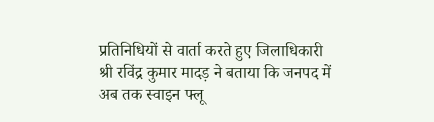प्रतिनिधियों से वार्ता करते हुए जिलाधिकारी श्री रविंद्र कुमार मादड़ ने बताया कि जनपद में अब तक स्वाइन फ्लू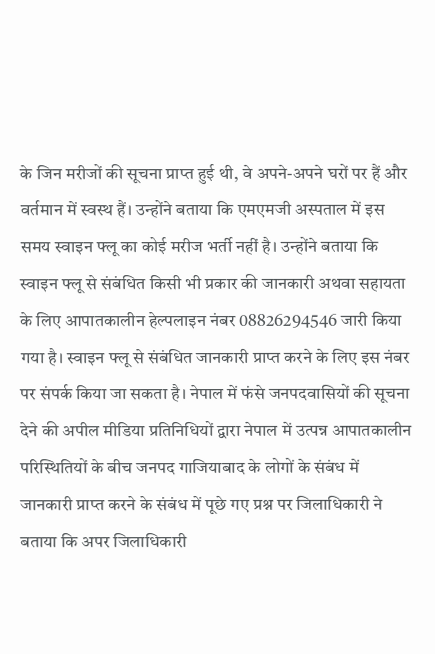के जिन मरीजों की सूचना प्राप्त हुई थी, वे अपने-अपने घरों पर हैं और वर्तमान में स्वस्थ हैं। उन्होंने बताया कि एमएमजी अस्पताल में इस समय स्वाइन फ्लू का कोई मरीज भर्ती नहीं है। उन्होंने बताया कि स्वाइन फ्लू से संबंधित किसी भी प्रकार की जानकारी अथवा सहायता के लिए आपातकालीन हेल्पलाइन नंबर 08826294546 जारी किया गया है। स्वाइन फ्लू से संबंधित जानकारी प्राप्त करने के लिए इस नंबर पर संपर्क किया जा सकता है। नेपाल में फंसे जनपदवासियों की सूचना देने की अपील मीडिया प्रतिनिधियों द्वारा नेपाल में उत्पन्न आपातकालीन परिस्थितियों के बीच जनपद गाजियाबाद के लोगों के संबंध में जानकारी प्राप्त करने के संबंध में पूछे गए प्रश्न पर जिलाधिकारी ने बताया कि अपर जिलाधिकारी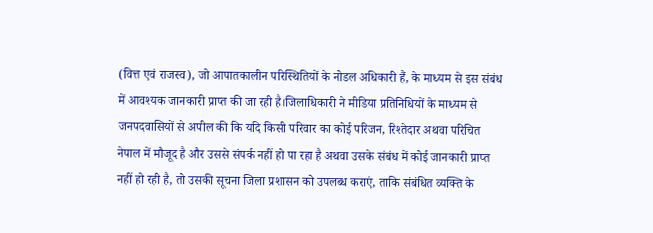(वित्त एवं राजस्व), जो आपातकालीन परिस्थितियों के नोडल अधिकारी हैं, के माध्यम से इस संबंध में आवश्यक जानकारी प्राप्त की जा रही है।जिलाधिकारी ने मीडिया प्रतिनिधियों के माध्यम से जनपदवासियों से अपील की कि यदि किसी परिवार का कोई परिजन, रिश्तेदार अथवा परिचित नेपाल में मौजूद है और उससे संपर्क नहीं हो पा रहा है अथवा उसके संबंध में कोई जानकारी प्राप्त नहीं हो रही है, तो उसकी सूचना जिला प्रशासन को उपलब्ध कराएं, ताकि संबंधित व्यक्ति के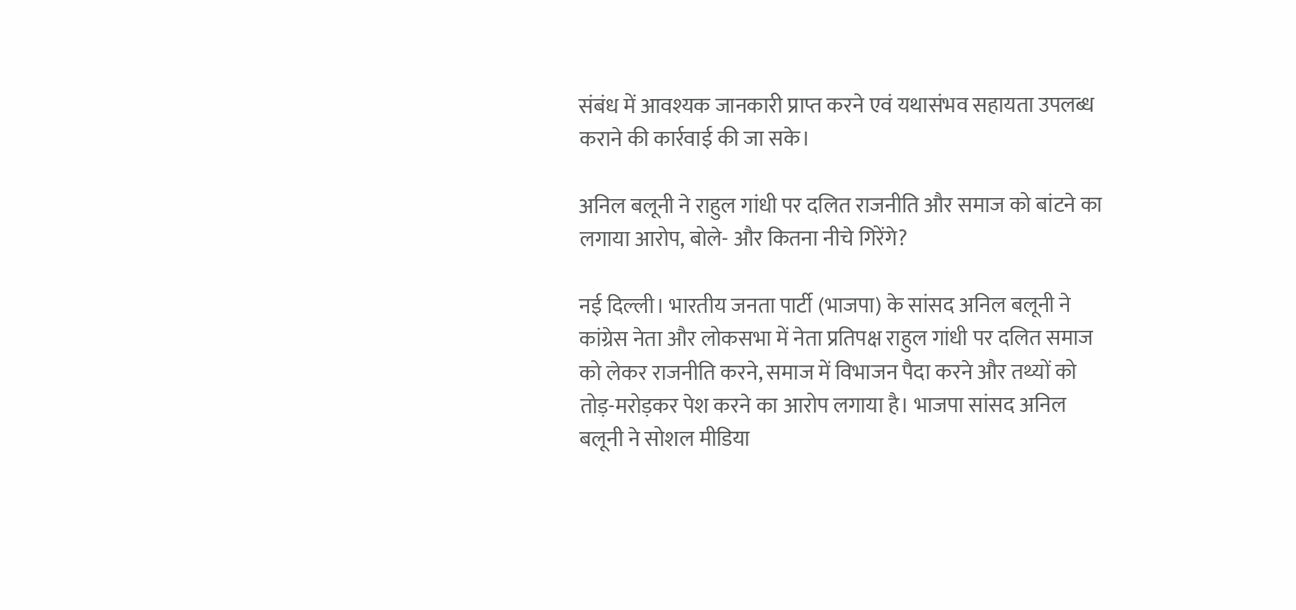संबंध में आवश्यक जानकारी प्राप्त करने एवं यथासंभव सहायता उपलब्ध कराने की कार्रवाई की जा सके।

अनिल बलूनी ने राहुल गांधी पर दलित राजनीति और समाज को बांटने का लगाया आरोप, बोले- और कितना नीचे गिरेंगे?

नई दिल्ली। भारतीय जनता पार्टी (भाजपा) के सांसद अनिल बलूनी ने कांग्रेस नेता और लोकसभा में नेता प्रतिपक्ष राहुल गांधी पर दलित समाज को लेकर राजनीति करने, समाज में विभाजन पैदा करने और तथ्यों को तोड़-मरोड़कर पेश करने का आरोप लगाया है। भाजपा सांसद अनिल बलूनी ने सोशल मीडिया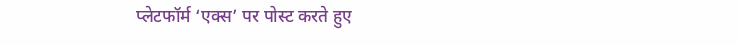प्लेटफॉर्म ‘एक्स’ पर पोस्ट करते हुए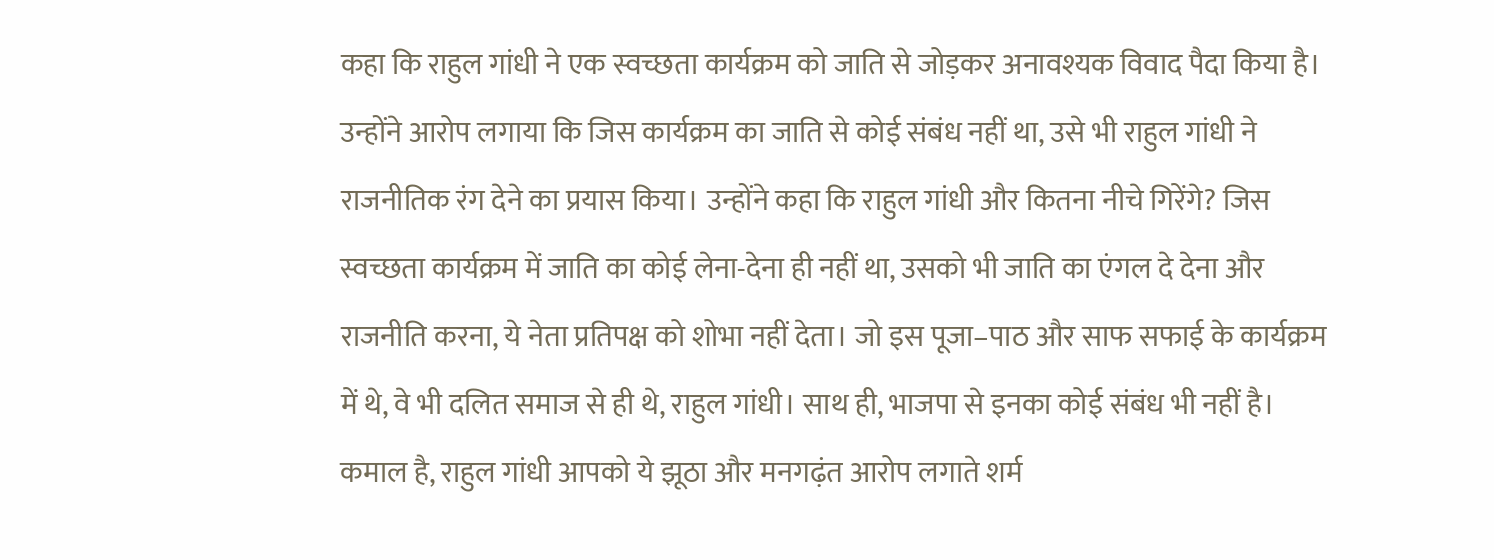कहा कि राहुल गांधी ने एक स्वच्छता कार्यक्रम को जाति से जोड़कर अनावश्यक विवाद पैदा किया है। उन्होंने आरोप लगाया कि जिस कार्यक्रम का जाति से कोई संबंध नहीं था, उसे भी राहुल गांधी ने राजनीतिक रंग देने का प्रयास किया। उन्होंने कहा कि राहुल गांधी और कितना नीचे गिरेंगे? जिस स्वच्छता कार्यक्रम में जाति का कोई लेना-देना ही नहीं था, उसको भी जाति का एंगल दे देना और राजनीति करना, ये नेता प्रतिपक्ष को शोभा नहीं देता। जो इस पूजा–पाठ और साफ सफाई के कार्यक्रम में थे, वे भी दलित समाज से ही थे, राहुल गांधी। साथ ही, भाजपा से इनका कोई संबंध भी नहीं है। कमाल है, राहुल गांधी आपको ये झूठा और मनगढ़ंत आरोप लगाते शर्म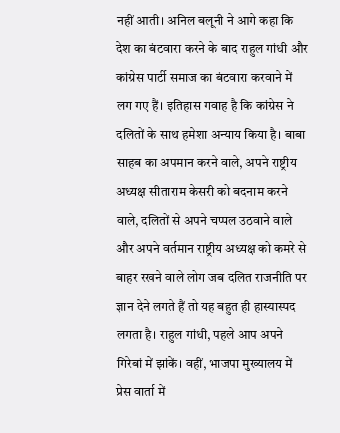नहीं आती। अनिल बलूनी ने आगे कहा कि देश का बंटवारा करने के बाद राहुल गांधी और कांग्रेस पार्टी समाज का बंटवारा करवाने में लग गए हैं। इतिहास गवाह है कि कांग्रेस ने दलितों के साथ हमेशा अन्याय किया है। बाबा साहब का अपमान करने वाले, अपने राष्ट्रीय अध्यक्ष सीताराम केसरी को बदनाम करने वाले, दलितों से अपने चप्पल उठवाने वाले और अपने वर्तमान राष्ट्रीय अध्यक्ष को कमरे से बाहर रखने वाले लोग जब दलित राजनीति पर ज्ञान देने लगते हैं तो यह बहुत ही हास्यास्पद लगता है। राहुल गांधी, पहले आप अपने गिरेबां में झांकें। वहीं, भाजपा मुख्यालय में प्रेस वार्ता में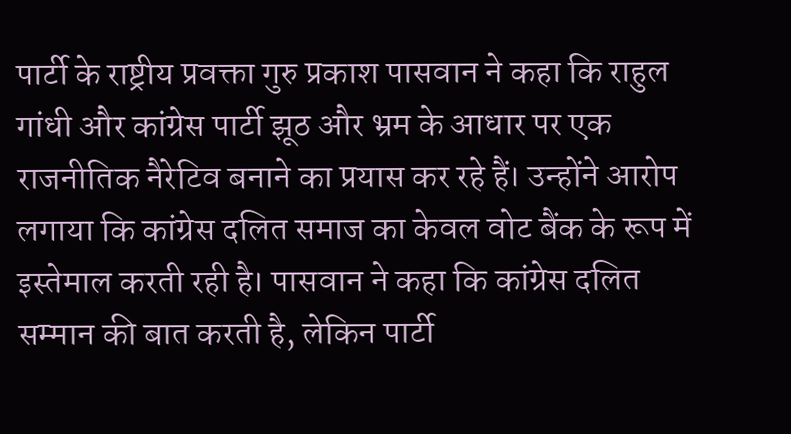पार्टी के राष्ट्रीय प्रवक्ता गुरु प्रकाश पासवान ने कहा कि राहुल गांधी और कांग्रेस पार्टी झूठ और भ्रम के आधार पर एक राजनीतिक नैरेटिव बनाने का प्रयास कर रहे हैं। उन्होंने आरोप लगाया कि कांग्रेस दलित समाज का केवल वोट बैंक के रूप में इस्तेमाल करती रही है। पासवान ने कहा कि कांग्रेस दलित सम्मान की बात करती है, लेकिन पार्टी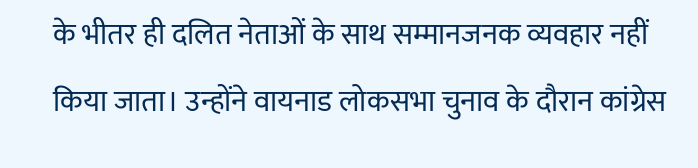के भीतर ही दलित नेताओं के साथ सम्मानजनक व्यवहार नहीं किया जाता। उन्होंने वायनाड लोकसभा चुनाव के दौरान कांग्रेस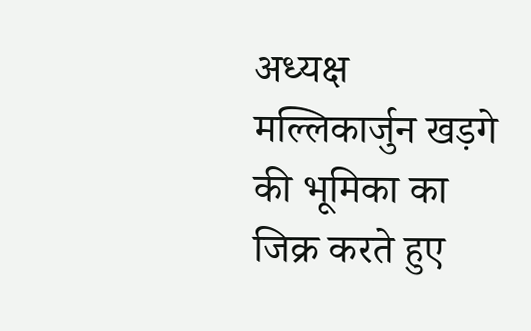अध्यक्ष मल्लिकार्जुन खड़गे की भूमिका का जिक्र करते हुए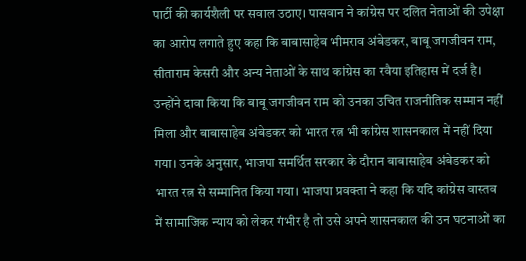पार्टी की कार्यशैली पर सवाल उठाए। पासवान ने कांग्रेस पर दलित नेताओं की उपेक्षा का आरोप लगाते हुए कहा कि बाबासाहेब भीमराव अंबेडकर, बाबू जगजीवन राम, सीताराम केसरी और अन्य नेताओं के साथ कांग्रेस का रवैया इतिहास में दर्ज है। उन्होंने दावा किया कि बाबू जगजीवन राम को उनका उचित राजनीतिक सम्मान नहीं मिला और बाबासाहेब अंबेडकर को भारत रत्न भी कांग्रेस शासनकाल में नहीं दिया गया। उनके अनुसार, भाजपा समर्थित सरकार के दौरान बाबासाहेब अंबेडकर को भारत रत्न से सम्मानित किया गया। भाजपा प्रवक्ता ने कहा कि यदि कांग्रेस वास्तव में सामाजिक न्याय को लेकर गंभीर है तो उसे अपने शासनकाल की उन घटनाओं का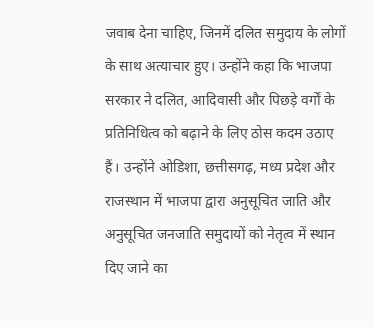जवाब देना चाहिए, जिनमें दलित समुदाय के लोगों के साथ अत्याचार हुए। उन्होंने कहा कि भाजपा सरकार ने दलित, आदिवासी और पिछड़े वर्गों के प्रतिनिधित्व को बढ़ाने के लिए ठोस कदम उठाए हैं। उन्होंने ओडिशा, छत्तीसगढ़, मध्य प्रदेश और राजस्थान में भाजपा द्वारा अनुसूचित जाति और अनुसूचित जनजाति समुदायों को नेतृत्व में स्थान दिए जाने का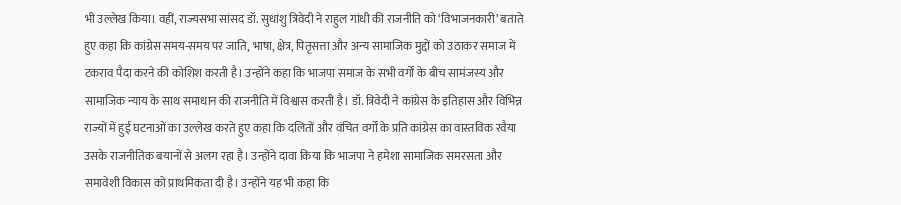भी उल्लेख किया। वहीं, राज्यसभा सांसद डॉ. सुधांशु त्रिवेदी ने राहुल गांधी की राजनीति को ‘विभाजनकारी’ बताते हुए कहा कि कांग्रेस समय-समय पर जाति, भाषा, क्षेत्र, पितृसत्ता और अन्य सामाजिक मुद्दों को उठाकर समाज में टकराव पैदा करने की कोशिश करती है। उन्होंने कहा कि भाजपा समाज के सभी वर्गों के बीच सामंजस्य और सामाजिक न्याय के साथ समाधान की राजनीति में विश्वास करती है। डॉ. त्रिवेदी ने कांग्रेस के इतिहास और विभिन्न राज्यों में हुई घटनाओं का उल्लेख करते हुए कहा कि दलितों और वंचित वर्गों के प्रति कांग्रेस का वास्तविक रवैया उसके राजनीतिक बयानों से अलग रहा है। उन्होंने दावा किया कि भाजपा ने हमेशा सामाजिक समरसता और समावेशी विकास को प्राथमिकता दी है। उन्होंने यह भी कहा कि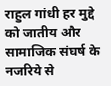राहुल गांधी हर मुद्दे को जातीय और सामाजिक संघर्ष के नजरिये से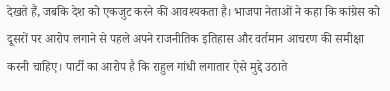देखते हैं, जबकि देश को एकजुट करने की आवश्यकता है। भाजपा नेताओं ने कहा कि कांग्रेस को दूसरों पर आरोप लगाने से पहले अपने राजनीतिक इतिहास और वर्तमान आचरण की समीक्षा करनी चाहिए। पार्टी का आरोप है कि राहुल गांधी लगातार ऐसे मुद्दे उठाते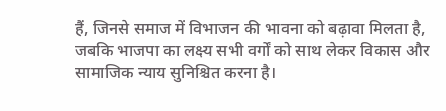हैं, जिनसे समाज में विभाजन की भावना को बढ़ावा मिलता है, जबकि भाजपा का लक्ष्य सभी वर्गों को साथ लेकर विकास और सामाजिक न्याय सुनिश्चित करना है।